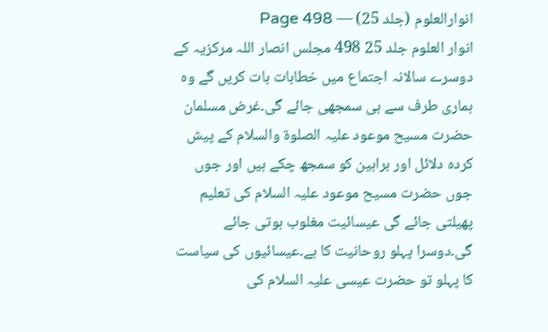انوارالعلوم (جلد 25) — Page 498
انوار العلوم جلد 25 498 مجلس انصار اللہ مرکزیہ کے دوسرے سالانہ اجتماع میں خطابات بات کریں گے وہ ہماری طرف سے ہی سمجھی جائے گی۔غرض مسلمان حضرت مسیح موعود علیہ الصلوۃ والسلام کے پیش کردہ دلائل اور براہین کو سمجھ چکے ہیں اور جوں جوں حضرت مسیح موعود علیہ السلام کی تعلیم پھیلتی جائے گی عیسائیت مغلوب ہوتی جائے گی۔دوسرا پہلو روحانیت کا ہے۔عیسائیوں کی سیاست کا پہلو تو حضرت عیسی علیہ السلام کی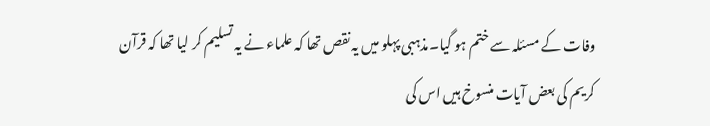وفات کے مسئلہ سے ختم ہو گیا۔مذہبی پہلو میں یہ نقص تھا کہ علماء نے یہ تسلیم کر لیا تھا کہ قرآن کریم کی بعض آیات منسوخ ہیں اس کی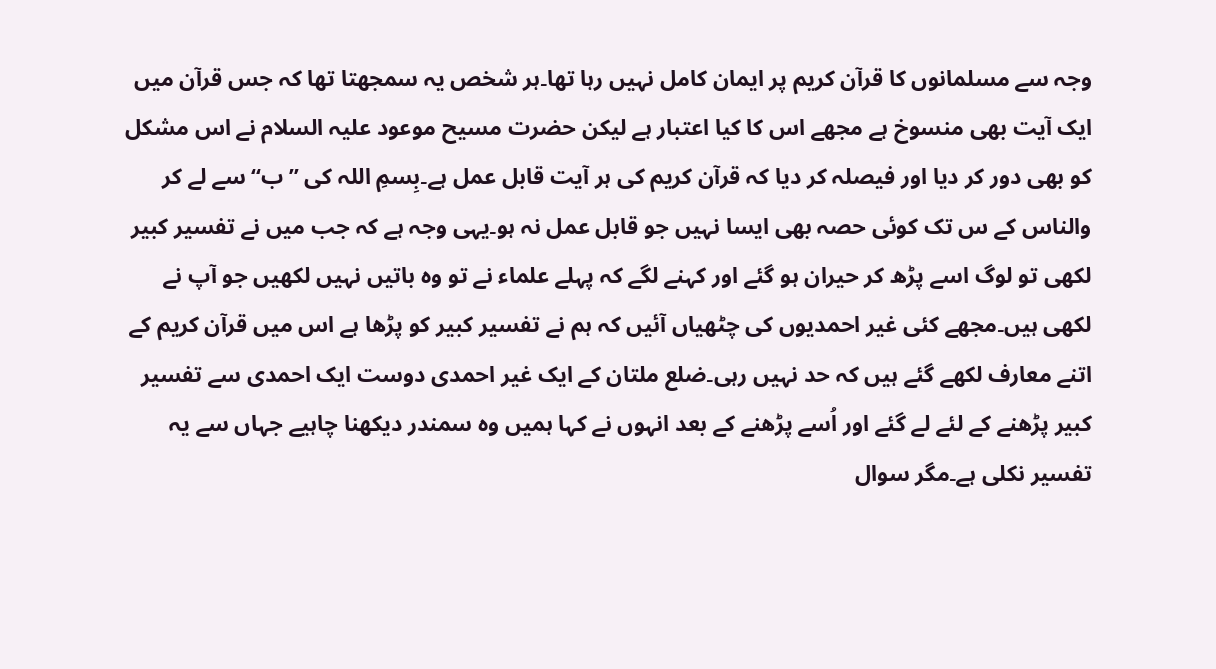وجہ سے مسلمانوں کا قرآن کریم پر ایمان کامل نہیں رہا تھا۔ہر شخص یہ سمجھتا تھا کہ جس قرآن میں ایک آیت بھی منسوخ ہے مجھے اس کا کیا اعتبار ہے لیکن حضرت مسیح موعود علیہ السلام نے اس مشکل کو بھی دور کر دیا اور فیصلہ کر دیا کہ قرآن کریم کی ہر آیت قابل عمل ہے۔بِسمِ اللہ کی ”ب“ سے لے کر والناس کے س تک کوئی حصہ بھی ایسا نہیں جو قابل عمل نہ ہو۔یہی وجہ ہے کہ جب میں نے تفسیر کبیر لکھی تو لوگ اسے پڑھ کر حیران ہو گئے اور کہنے لگے کہ پہلے علماء نے تو وہ باتیں نہیں لکھیں جو آپ نے لکھی ہیں۔مجھے کئی غیر احمدیوں کی چٹھیاں آئیں کہ ہم نے تفسیر کبیر کو پڑھا ہے اس میں قرآن کریم کے اتنے معارف لکھے گئے ہیں کہ حد نہیں رہی۔ضلع ملتان کے ایک غیر احمدی دوست ایک احمدی سے تفسیر کبیر پڑھنے کے لئے لے گئے اور اُسے پڑھنے کے بعد انہوں نے کہا ہمیں وہ سمندر دیکھنا چاہیے جہاں سے یہ تفسیر نکلی ہے۔مگر سوال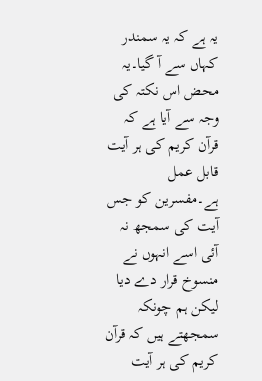یہ ہے کہ یہ سمندر کہاں سے آ گیا۔یہ محض اس نکتہ کی وجہ سے آیا ہے کہ قرآن کریم کی ہر آیت قابل عمل ہے۔مفسرین کو جس آیت کی سمجھ نہ آئی اسے انہوں نے منسوخ قرار دے دیا لیکن ہم چونکہ سمجھتے ہیں کہ قرآن کریم کی ہر آیت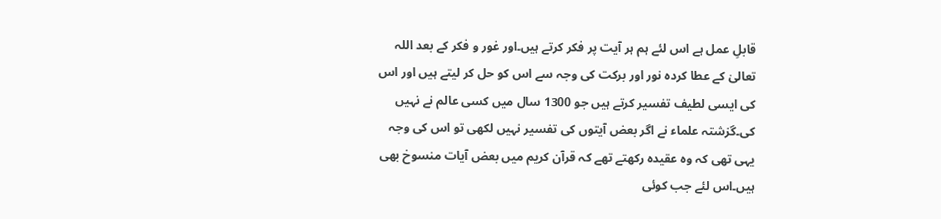قابلِ عمل ہے اس لئے ہم ہر آیت پر فکر کرتے ہیں۔اور غور و فکر کے بعد اللہ تعالیٰ کے عطا کردہ نور اور برکت کی وجہ سے اس کو حل کر لیتے ہیں اور اس کی ایسی لطیف تفسیر کرتے ہیں جو 1300 سال میں کسی عالم نے نہیں کی۔گزشتہ علماء نے اگر بعض آیتوں کی تفسیر نہیں لکھی تو اس کی وجہ یہی تھی کہ وہ عقیدہ رکھتے تھے کہ قرآن کریم میں بعض آیات منسوخ بھی ہیں۔اس لئے جب کوئی